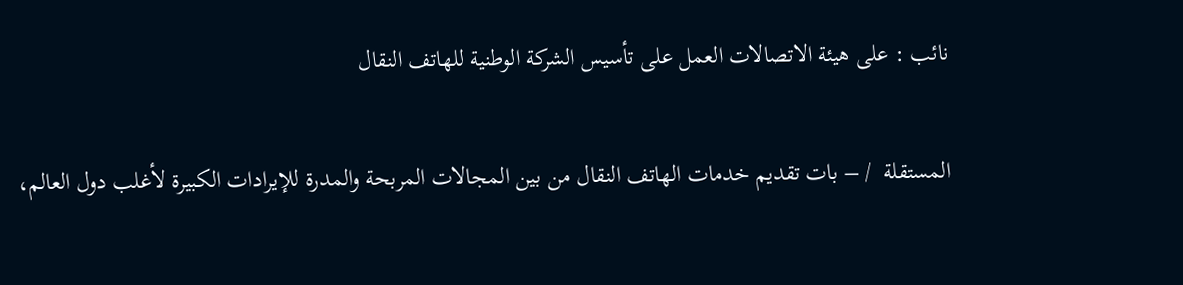نائب : على هيئة الاتصالات العمل على تأسيس الشركة الوطنية للهاتف النقال

المستقلة  / – بات تقديم خدمات الهاتف النقال من بين المجالات المربحة والمدرة للإيرادات الكبيرة لأغلب دول العالم،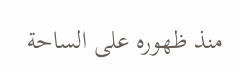منذ ظهوره على الساحة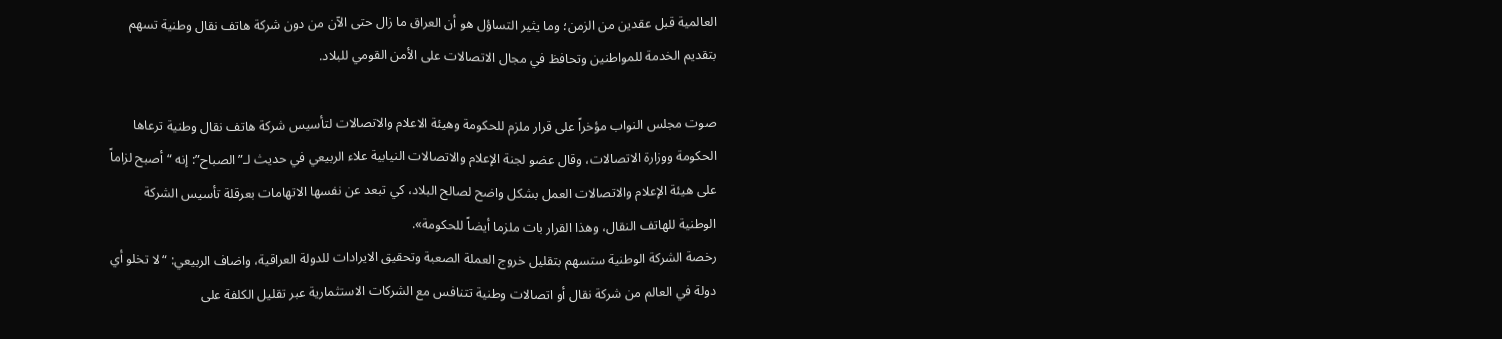العالمية قبل عقدين من الزمن؛ وما يثير التساؤل هو أن العراق ما زال حتى الآن من دون شركة هاتف نقال وطنية تسهم بتقديم الخدمة للمواطنين وتحافظ في مجال الاتصالات على الأمن القومي للبلاد.

صوت مجلس النواب مؤخراً على قرار ملزم للحكومة وهيئة الاعلام والاتصالات لتأسيس شركة هاتف نقال وطنية ترعاها الحكومة ووزارة الاتصالات، وقال عضو لجنة الإعلام والاتصالات النيابية علاء الربيعي في حديث لـ”الصباح”: إنه “أصبح لزاماً على هيئة الإعلام والاتصالات العمل بشكل واضح لصالح البلاد، كي تبعد عن نفسها الاتهامات بعرقلة تأسيس الشركة الوطنية للهاتف النقال، وهذا القرار بات ملزما أيضاً للحكومة».
رخصة الشركة الوطنية ستسهم بتقليل خروج العملة الصعبة وتحقيق الايرادات للدولة العراقية، واضاف الربيعي: “لا تخلو أي دولة في العالم من شركة نقال أو اتصالات وطنية تتنافس مع الشركات الاستثمارية عبر تقليل الكلفة على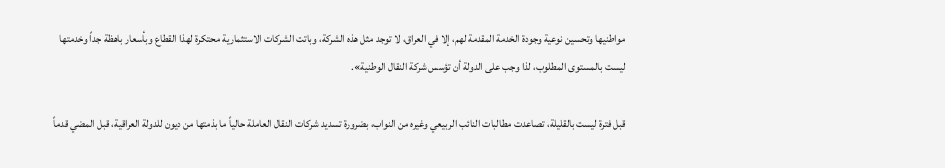مواطنيها وتحسين نوعية وجودة الخدمة المقدمة لهم، إلا في العراق، لا توجد مثل هذه الشركة، وباتت الشركات الاستثمارية محتكرة لهذا القطاع وبأسعار باهظة جداً وخدمتها ليست بالمستوى المطلوب، لذا وجب على الدولة أن تؤسس شركة النقال الوطنية».

قبل فترة ليست بالقليلة، تصاعدت مطالبات النائب الربيعي وغيره من النواب، بضرورة تسديد شركات النقال العاملة حالياً ما بذمتها من ديون للدولة العراقية، قبل المضي قدماً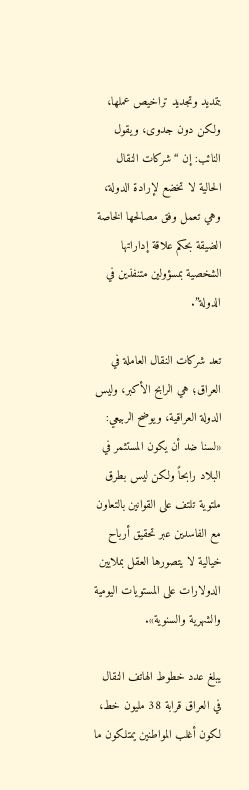بتمديد وتجديد تراخيص عملها، ولكن دون جدوى، ويقول النائب: إن “شركات النقال الحالية لا تخضع لإرادة الدولة، وهي تعمل وفق مصالحها الخاصة الضيقة بحكم علاقة إداراتها الشخصية بمسؤولين متنفذين في الدولة”.

تعد شركات النقال العاملة في العراق؛ هي الرابح الأكبر، وليس الدولة العراقية، ويوضح الربيعي: «لسنا ضد أن يكون المستثمر في البلاد رابحاً ولكن ليس بطرق ملتوية تلتف على القوانين بالتعاون مع الفاسدين عبر تحقيق أرباح خيالية لا يتصورها العقل بملايين الدولارات على المستويات اليومية
والشهرية والسنوية».

يبلغ عدد خطوط الهاتف النقال في العراق قرابة 38 مليون خط، لكون أغلب المواطنين يمتلكون ما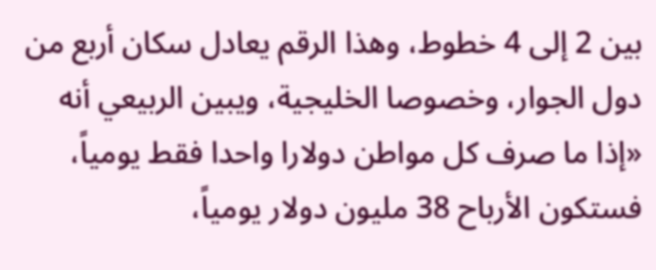بين 2 إلى 4 خطوط، وهذا الرقم يعادل سكان أربع من دول الجوار، وخصوصا الخليجية، ويبين الربيعي أنه «إذا ما صرف كل مواطن دولارا واحدا فقط يومياً، فستكون الأرباح 38 مليون دولار يومياً،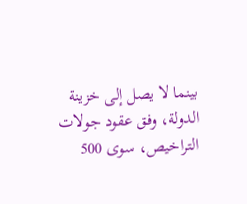بينما لا يصل إلى خزينة الدولة، وفق عقود جولات التراخيص، سوى 500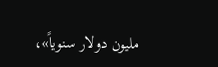مليون دولار سنوياً»،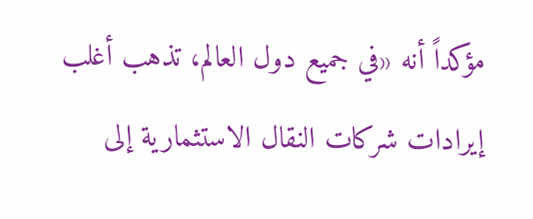مؤكداً أنه «في جميع دول العالم، تذهب أغلب إيرادات شركات النقال الاستثمارية إلى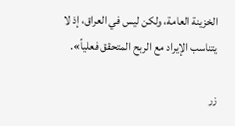الخزينة العامة، ولكن ليس في العراق، إذ لا يتناسب الإيراد مع الربح المتحقق فعلياً».

زر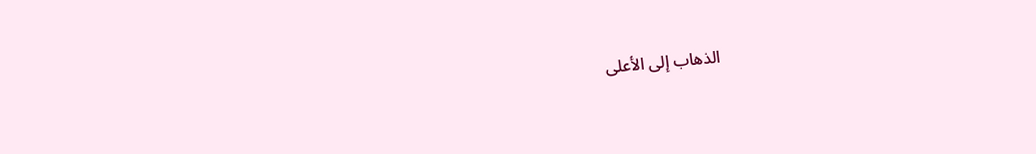الذهاب إلى الأعلى